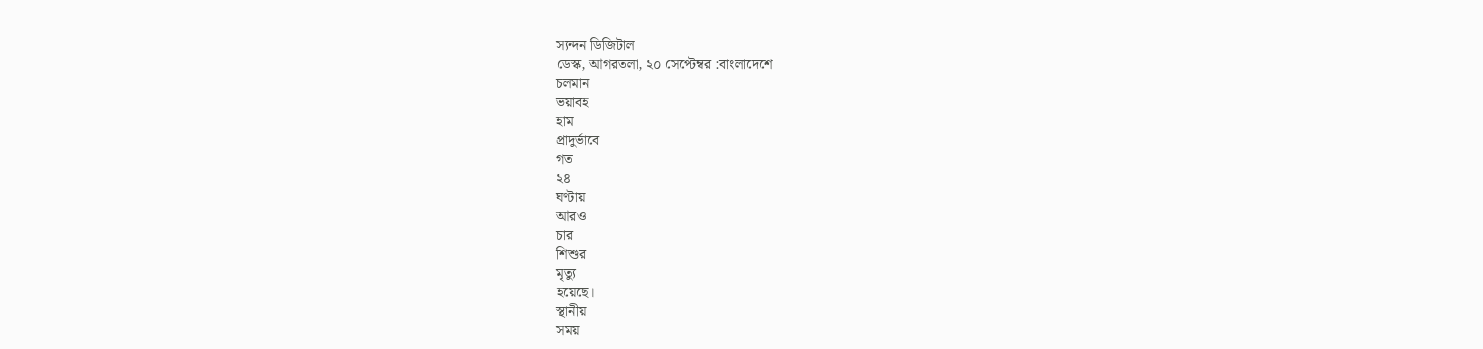স্যন্দন ডিজিটাল
ডেস্ক, আগরতলা, ২০ সেপ্টেম্বর :বাংলাদেশে
চলমান
ভয়াবহ
হাম
প্রাদুর্ভাবে
গত
২৪
ঘণ্টায়
আরও
চার
শিশুর
মৃত্যু
হয়েছে।
স্থানীয়
সময়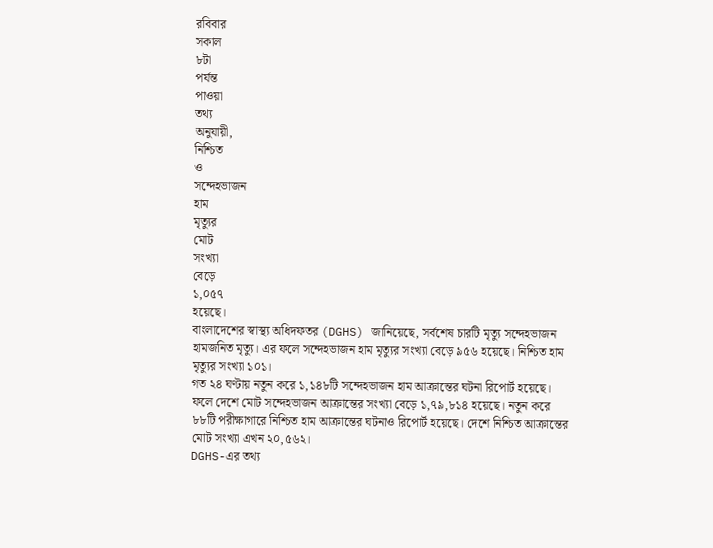রবিবার
সকাল
৮টা
পর্যন্ত
পাওয়া
তথ্য
অনুযায়ী,
নিশ্চিত
ও
সন্দেহভাজন
হাম
মৃত্যুর
মোট
সংখ্যা
বেড়ে
১,০৫৭
হয়েছে।
বাংলাদেশের স্বাস্থ্য অধিদফতর (DGHS) জানিয়েছে, সর্বশেষ চারটি মৃত্যু সন্দেহভাজন হামজনিত মৃত্যু। এর ফলে সন্দেহভাজন হাম মৃত্যুর সংখ্যা বেড়ে ৯৫৬ হয়েছে। নিশ্চিত হাম মৃত্যুর সংখ্যা ১০১।
গত ২৪ ঘণ্টায় নতুন করে ১,১৪৮টি সন্দেহভাজন হাম আক্রান্তের ঘটনা রিপোর্ট হয়েছে। ফলে দেশে মোট সন্দেহভাজন আক্রান্তের সংখ্যা বেড়ে ১,৭৯,৮১৪ হয়েছে। নতুন করে ৮৮টি পরীক্ষাগারে নিশ্চিত হাম আক্রান্তের ঘটনাও রিপোর্ট হয়েছে। দেশে নিশ্চিত আক্রান্তের মোট সংখ্যা এখন ২০,৫৬২।
DGHS-এর তথ্য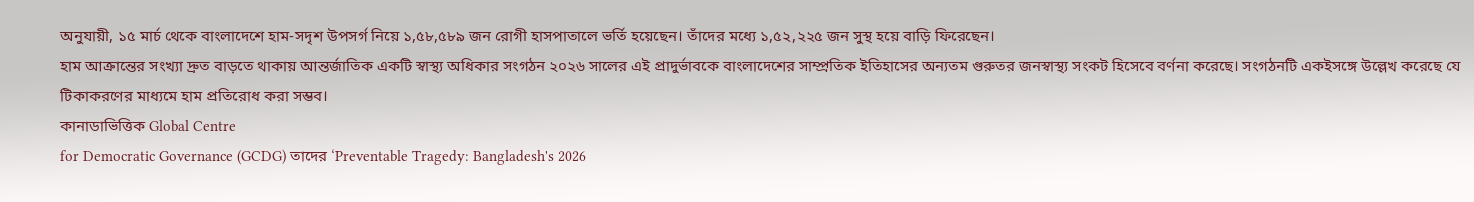অনুযায়ী, ১৫ মার্চ থেকে বাংলাদেশে হাম-সদৃশ উপসর্গ নিয়ে ১,৫৮,৫৮৯ জন রোগী হাসপাতালে ভর্তি হয়েছেন। তাঁদের মধ্যে ১,৫২,২২৫ জন সুস্থ হয়ে বাড়ি ফিরেছেন।
হাম আক্রান্তের সংখ্যা দ্রুত বাড়তে থাকায় আন্তর্জাতিক একটি স্বাস্থ্য অধিকার সংগঠন ২০২৬ সালের এই প্রাদুর্ভাবকে বাংলাদেশের সাম্প্রতিক ইতিহাসের অন্যতম গুরুতর জনস্বাস্থ্য সংকট হিসেবে বর্ণনা করেছে। সংগঠনটি একইসঙ্গে উল্লেখ করেছে যে টিকাকরণের মাধ্যমে হাম প্রতিরোধ করা সম্ভব।
কানাডাভিত্তিক Global Centre
for Democratic Governance (GCDG) তাদের ‘Preventable Tragedy: Bangladesh's 2026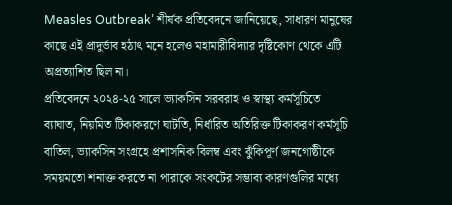Measles Outbreak’ শীর্ষক প্রতিবেদনে জানিয়েছে, সাধারণ মানুষের কাছে এই প্রাদুর্ভাব হঠাৎ মনে হলেও মহামারীবিদ্যার দৃষ্টিকোণ থেকে এটি অপ্রত্যাশিত ছিল না।
প্রতিবেদনে ২০২৪-২৫ সালে ভ্যাকসিন সরবরাহ ও স্বাস্থ্য কর্মসূচিতে ব্যাঘাত, নিয়মিত টিকাকরণে ঘাটতি, নির্ধারিত অতিরিক্ত টিকাকরণ কর্মসূচি বাতিল, ভ্যাকসিন সংগ্রহে প্রশাসনিক বিলম্ব এবং ঝুঁকিপূর্ণ জনগোষ্ঠীকে সময়মতো শনাক্ত করতে না পারাকে সংকটের সম্ভাব্য কারণগুলির মধ্যে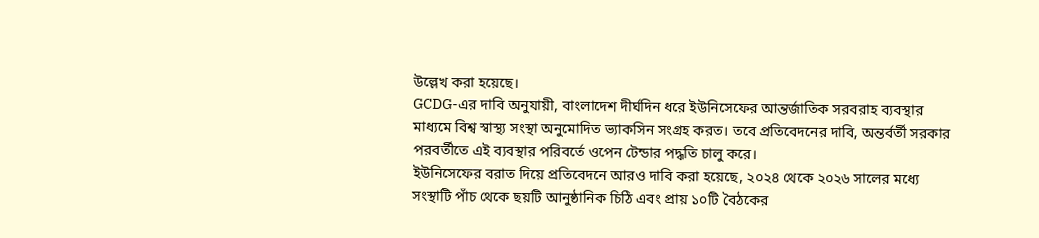উল্লেখ করা হয়েছে।
GCDG-এর দাবি অনুযায়ী, বাংলাদেশ দীর্ঘদিন ধরে ইউনিসেফের আন্তর্জাতিক সরবরাহ ব্যবস্থার মাধ্যমে বিশ্ব স্বাস্থ্য সংস্থা অনুমোদিত ভ্যাকসিন সংগ্রহ করত। তবে প্রতিবেদনের দাবি, অন্তর্বর্তী সরকার পরবর্তীতে এই ব্যবস্থার পরিবর্তে ওপেন টেন্ডার পদ্ধতি চালু করে।
ইউনিসেফের বরাত দিয়ে প্রতিবেদনে আরও দাবি করা হয়েছে, ২০২৪ থেকে ২০২৬ সালের মধ্যে সংস্থাটি পাঁচ থেকে ছয়টি আনুষ্ঠানিক চিঠি এবং প্রায় ১০টি বৈঠকের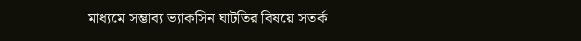মাধ্যমে সম্ভাব্য ভ্যাকসিন ঘাটতির বিষয়ে সতর্ক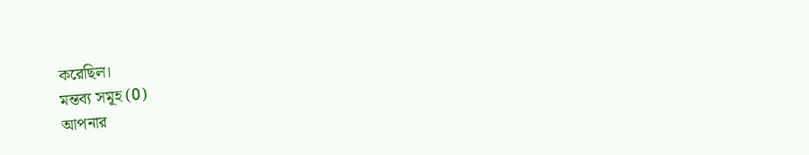করেছিল।
মন্তব্য সমূহ (0)
আপনার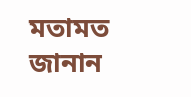মতামত জানান